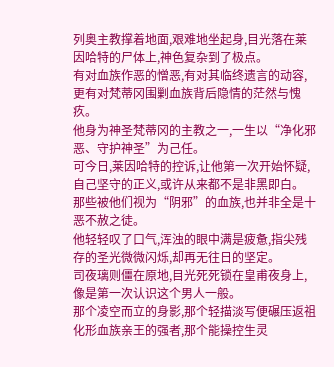列奥主教撑着地面,艰难地坐起身,目光落在莱因哈特的尸体上,神色复杂到了极点。
有对血族作恶的憎恶,有对其临终遗言的动容,更有对梵蒂冈围剿血族背后隐情的茫然与愧疚。
他身为神圣梵蒂冈的主教之一,一生以“净化邪恶、守护神圣”为己任。
可今日,莱因哈特的控诉,让他第一次开始怀疑,自己坚守的正义,或许从来都不是非黑即白。
那些被他们视为“阴邪”的血族,也并非全是十恶不赦之徒。
他轻轻叹了口气,浑浊的眼中满是疲惫,指尖残存的圣光微微闪烁,却再无往日的坚定。
司夜璃则僵在原地,目光死死锁在皇甫夜身上,像是第一次认识这个男人一般。
那个凌空而立的身影,那个轻描淡写便碾压返祖化形血族亲王的强者,那个能操控生灵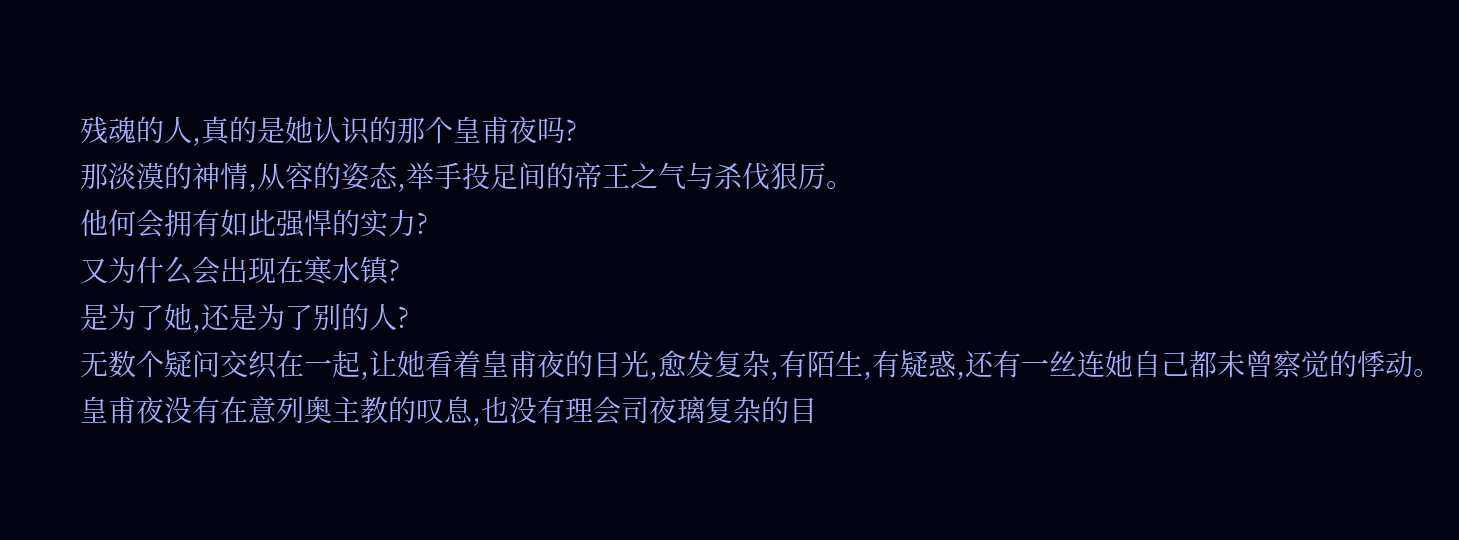残魂的人,真的是她认识的那个皇甫夜吗?
那淡漠的神情,从容的姿态,举手投足间的帝王之气与杀伐狠厉。
他何会拥有如此强悍的实力?
又为什么会出现在寒水镇?
是为了她,还是为了别的人?
无数个疑问交织在一起,让她看着皇甫夜的目光,愈发复杂,有陌生,有疑惑,还有一丝连她自己都未曾察觉的悸动。
皇甫夜没有在意列奥主教的叹息,也没有理会司夜璃复杂的目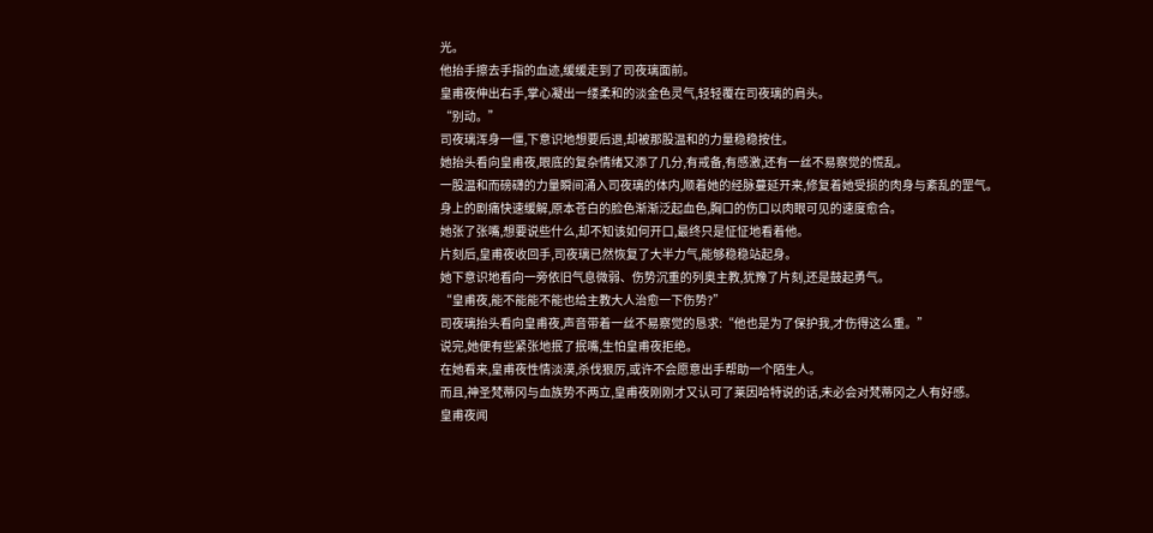光。
他抬手擦去手指的血迹,缓缓走到了司夜璃面前。
皇甫夜伸出右手,掌心凝出一缕柔和的淡金色灵气,轻轻覆在司夜璃的肩头。
“别动。”
司夜璃浑身一僵,下意识地想要后退,却被那股温和的力量稳稳按住。
她抬头看向皇甫夜,眼底的复杂情绪又添了几分,有戒备,有感激,还有一丝不易察觉的慌乱。
一股温和而磅礴的力量瞬间涌入司夜璃的体内,顺着她的经脉蔓延开来,修复着她受损的肉身与紊乱的罡气。
身上的剧痛快速缓解,原本苍白的脸色渐渐泛起血色,胸口的伤口以肉眼可见的速度愈合。
她张了张嘴,想要说些什么,却不知该如何开口,最终只是怔怔地看着他。
片刻后,皇甫夜收回手,司夜璃已然恢复了大半力气,能够稳稳站起身。
她下意识地看向一旁依旧气息微弱、伤势沉重的列奥主教,犹豫了片刻,还是鼓起勇气。
“皇甫夜,能不能能不能也给主教大人治愈一下伤势?”
司夜璃抬头看向皇甫夜,声音带着一丝不易察觉的恳求:“他也是为了保护我,才伤得这么重。”
说完,她便有些紧张地抿了抿嘴,生怕皇甫夜拒绝。
在她看来,皇甫夜性情淡漠,杀伐狠厉,或许不会愿意出手帮助一个陌生人。
而且,神圣梵蒂冈与血族势不两立,皇甫夜刚刚才又认可了莱因哈特说的话,未必会对梵蒂冈之人有好感。
皇甫夜闻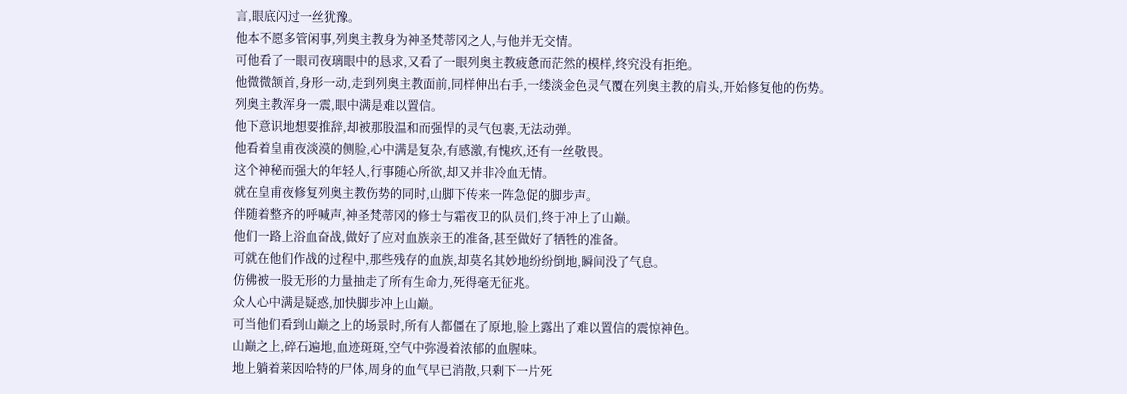言,眼底闪过一丝犹豫。
他本不愿多管闲事,列奥主教身为神圣梵蒂冈之人,与他并无交情。
可他看了一眼司夜璃眼中的恳求,又看了一眼列奥主教疲惫而茫然的模样,终究没有拒绝。
他微微颔首,身形一动,走到列奥主教面前,同样伸出右手,一缕淡金色灵气覆在列奥主教的肩头,开始修复他的伤势。
列奥主教浑身一震,眼中满是难以置信。
他下意识地想要推辞,却被那股温和而强悍的灵气包裹,无法动弹。
他看着皇甫夜淡漠的侧脸,心中满是复杂,有感激,有愧疚,还有一丝敬畏。
这个神秘而强大的年轻人,行事随心所欲,却又并非冷血无情。
就在皇甫夜修复列奥主教伤势的同时,山脚下传来一阵急促的脚步声。
伴随着整齐的呼喊声,神圣梵蒂冈的修士与霜夜卫的队员们,终于冲上了山巅。
他们一路上浴血奋战,做好了应对血族亲王的准备,甚至做好了牺牲的准备。
可就在他们作战的过程中,那些残存的血族,却莫名其妙地纷纷倒地,瞬间没了气息。
仿佛被一股无形的力量抽走了所有生命力,死得毫无征兆。
众人心中满是疑惑,加快脚步冲上山巅。
可当他们看到山巅之上的场景时,所有人都僵在了原地,脸上露出了难以置信的震惊神色。
山巅之上,碎石遍地,血迹斑斑,空气中弥漫着浓郁的血腥味。
地上躺着莱因哈特的尸体,周身的血气早已消散,只剩下一片死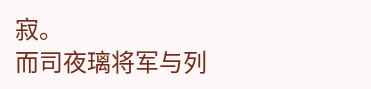寂。
而司夜璃将军与列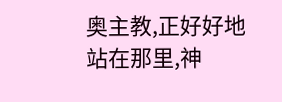奥主教,正好好地站在那里,神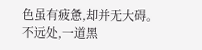色虽有疲惫,却并无大碍。
不远处,一道黑